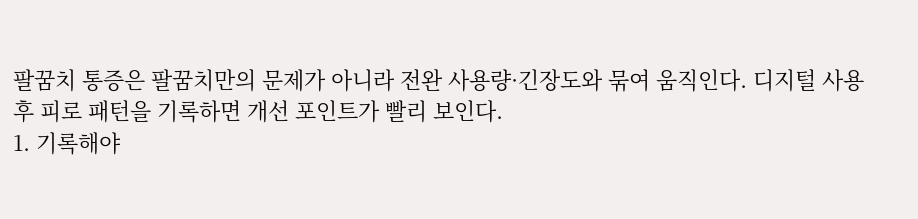팔꿈치 통증은 팔꿈치만의 문제가 아니라 전완 사용량·긴장도와 묶여 움직인다. 디지털 사용 후 피로 패턴을 기록하면 개선 포인트가 빨리 보인다.
1. 기록해야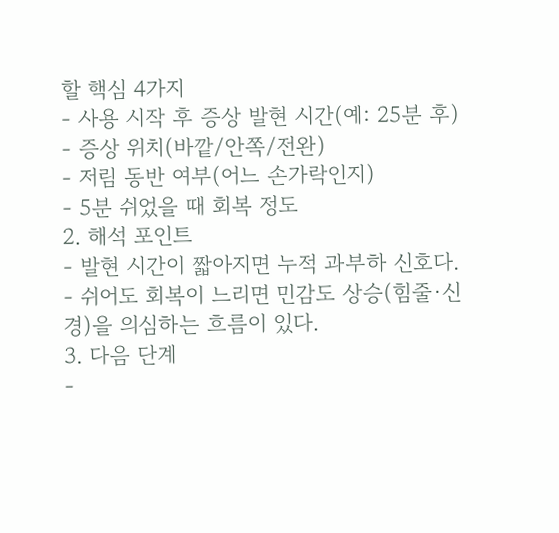할 핵심 4가지
- 사용 시작 후 증상 발현 시간(예: 25분 후)
- 증상 위치(바깥/안쪽/전완)
- 저림 동반 여부(어느 손가락인지)
- 5분 쉬었을 때 회복 정도
2. 해석 포인트
- 발현 시간이 짧아지면 누적 과부하 신호다.
- 쉬어도 회복이 느리면 민감도 상승(힘줄·신경)을 의심하는 흐름이 있다.
3. 다음 단계
-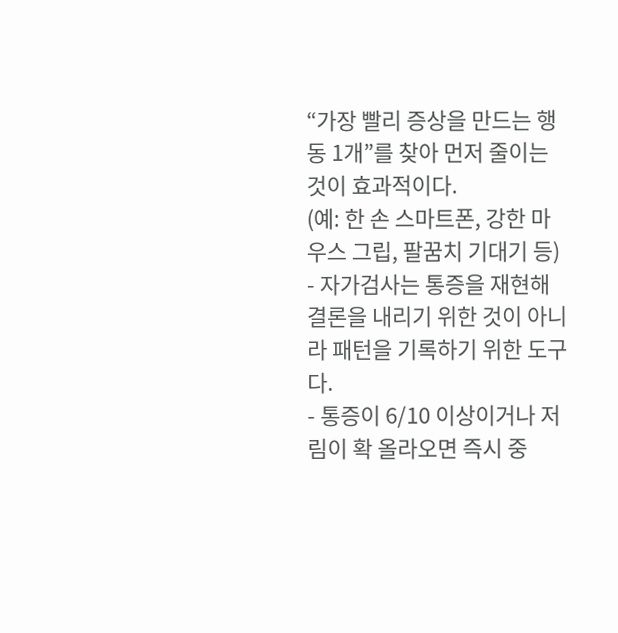“가장 빨리 증상을 만드는 행동 1개”를 찾아 먼저 줄이는 것이 효과적이다.
(예: 한 손 스마트폰, 강한 마우스 그립, 팔꿈치 기대기 등)
- 자가검사는 통증을 재현해 결론을 내리기 위한 것이 아니라 패턴을 기록하기 위한 도구다.
- 통증이 6/10 이상이거나 저림이 확 올라오면 즉시 중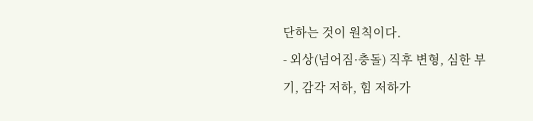단하는 것이 원칙이다.
- 외상(넘어짐·충돌) 직후 변형, 심한 부기, 감각 저하, 힘 저하가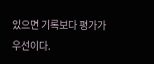있으면 기록보다 평가가 우선이다.